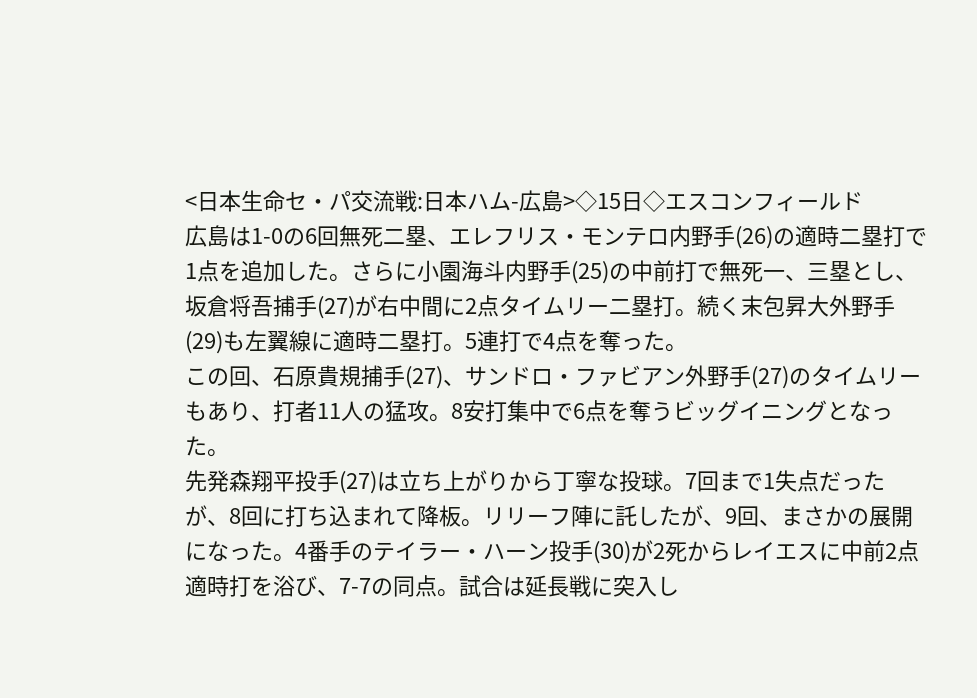<日本生命セ・パ交流戦:日本ハム-広島>◇15日◇エスコンフィールド
広島は1-0の6回無死二塁、エレフリス・モンテロ内野手(26)の適時二塁打で1点を追加した。さらに小園海斗内野手(25)の中前打で無死一、三塁とし、坂倉将吾捕手(27)が右中間に2点タイムリー二塁打。続く末包昇大外野手(29)も左翼線に適時二塁打。5連打で4点を奪った。
この回、石原貴規捕手(27)、サンドロ・ファビアン外野手(27)のタイムリーもあり、打者11人の猛攻。8安打集中で6点を奪うビッグイニングとなった。
先発森翔平投手(27)は立ち上がりから丁寧な投球。7回まで1失点だったが、8回に打ち込まれて降板。リリーフ陣に託したが、9回、まさかの展開になった。4番手のテイラー・ハーン投手(30)が2死からレイエスに中前2点適時打を浴び、7-7の同点。試合は延長戦に突入し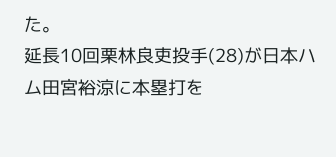た。
延長10回栗林良吏投手(28)が日本ハム田宮裕涼に本塁打を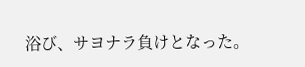浴び、サヨナラ負けとなった。